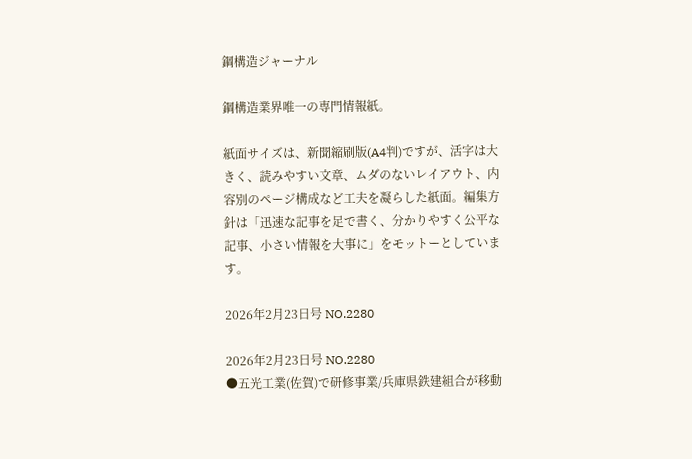鋼構造ジャーナル

鋼構造業界唯一の専門情報紙。

紙面サイズは、新聞縮刷版(A4判)ですが、活字は大きく、読みやすい文章、ムダのないレイアウト、内容別のページ構成など工夫を凝らした紙面。編集方針は「迅速な記事を足で書く、分かりやすく公平な記事、小さい情報を大事に」をモットーとしています。

2026年2月23日号 NO.2280

2026年2月23日号 NO.2280
●五光工業(佐賀)で研修事業/兵庫県鉄建組合が移動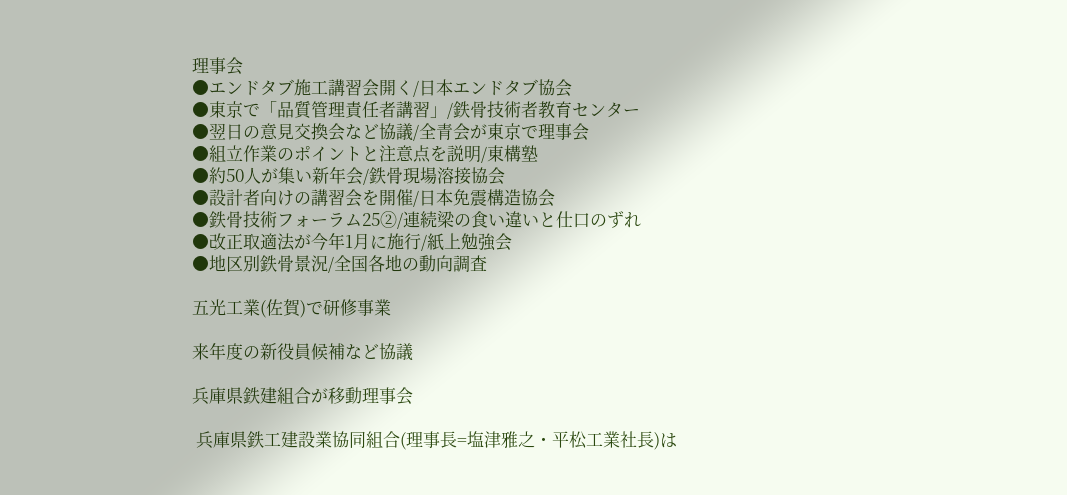理事会
●エンドタブ施工講習会開く/日本エンドタブ協会
●東京で「品質管理責任者講習」/鉄骨技術者教育センター
●翌日の意見交換会など協議/全青会が東京で理事会
●組立作業のポイントと注意点を説明/東構塾
●約50人が集い新年会/鉄骨現場溶接協会
●設計者向けの講習会を開催/日本免震構造協会
●鉄骨技術フォーラム25②/連続梁の食い違いと仕口のずれ
●改正取適法が今年1月に施行/紙上勉強会
●地区別鉄骨景況/全国各地の動向調査

五光工業(佐賀)で研修事業

来年度の新役員候補など協議

兵庫県鉄建組合が移動理事会

 兵庫県鉄工建設業協同組合(理事長=塩津雅之・平松工業社長)は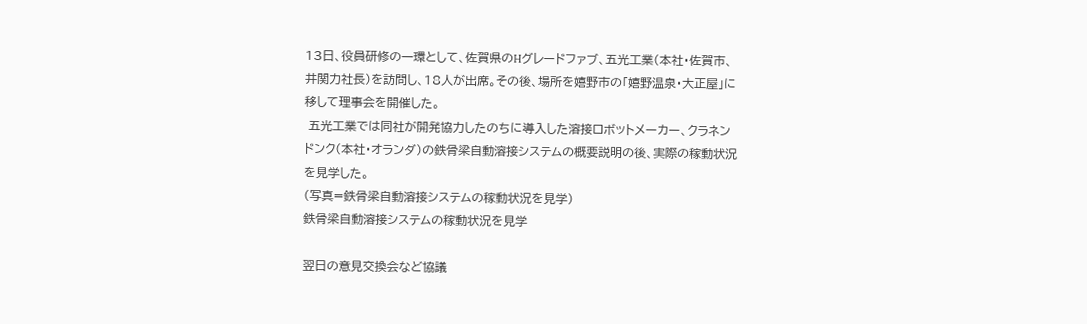13日、役員研修の一環として、佐賀県のHグレードファブ、五光工業(本社・佐賀市、井関力社長)を訪問し、18人が出席。その後、場所を嬉野市の「嬉野温泉・大正屋」に移して理事会を開催した。
 五光工業では同社が開発協力したのちに導入した溶接ロボットメーカー、クラネンドンク(本社・オランダ)の鉄骨梁自動溶接システムの概要説明の後、実際の稼動状況を見学した。
(写真=鉄骨梁自動溶接システムの稼動状況を見学)
鉄骨梁自動溶接システムの稼動状況を見学

翌日の意見交換会など協議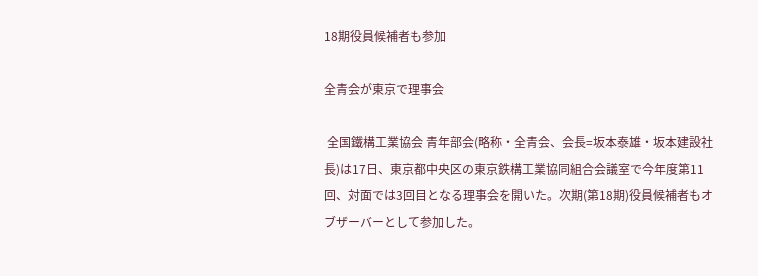18期役員候補者も参加

全青会が東京で理事会

 全国鐵構工業協会 青年部会(略称・全青会、会長=坂本泰雄・坂本建設社長)は17日、東京都中央区の東京鉄構工業協同組合会議室で今年度第11回、対面では3回目となる理事会を開いた。次期(第18期)役員候補者もオブザーバーとして参加した。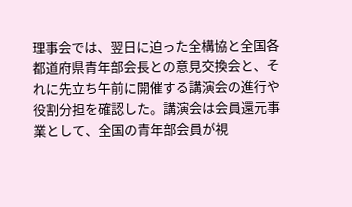理事会では、翌日に迫った全構協と全国各都道府県青年部会長との意見交換会と、それに先立ち午前に開催する講演会の進行や役割分担を確認した。講演会は会員還元事業として、全国の青年部会員が視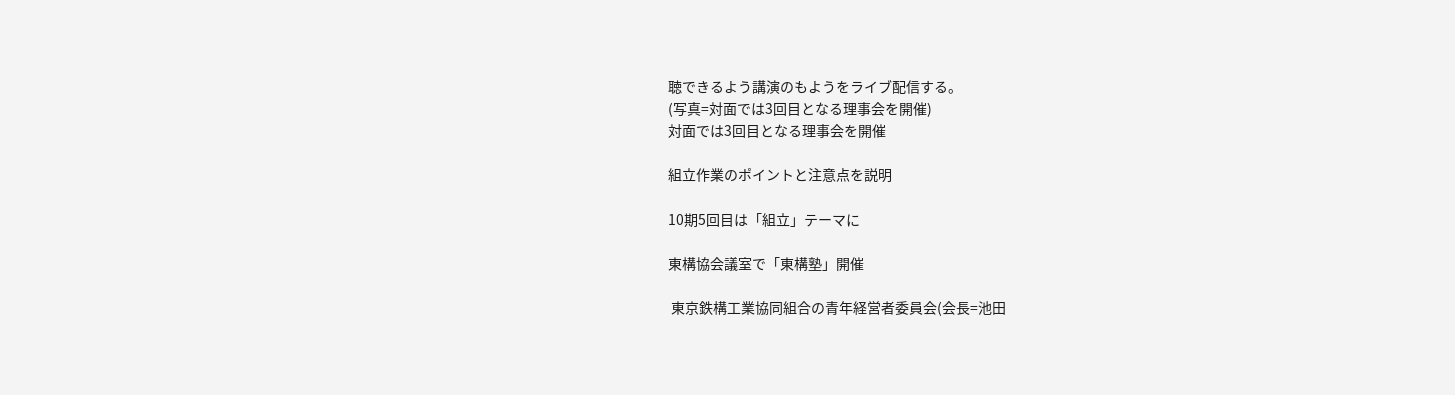聴できるよう講演のもようをライブ配信する。
(写真=対面では3回目となる理事会を開催)
対面では3回目となる理事会を開催

組立作業のポイントと注意点を説明

10期5回目は「組立」テーマに

東構協会議室で「東構塾」開催

 東京鉄構工業協同組合の青年経営者委員会(会長=池田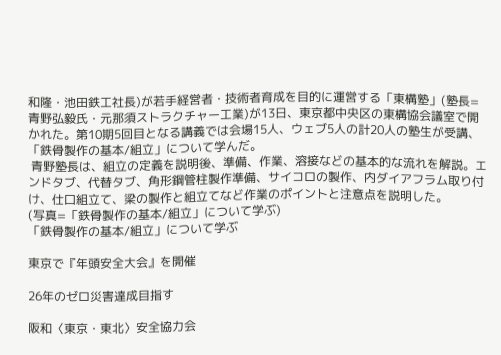和隆・池田鉄工社長)が若手経営者・技術者育成を目的に運営する「東構塾」(塾長=青野弘毅氏・元那須ストラクチャー工業)が13日、東京都中央区の東構協会議室で開かれた。第10期5回目となる講義では会場15人、ウェブ5人の計20人の塾生が受講、「鉄骨製作の基本/組立」について学んだ。
 青野塾長は、組立の定義を説明後、準備、作業、溶接などの基本的な流れを解説。エンドタブ、代替タブ、角形鋼管柱製作準備、サイコロの製作、内ダイアフラム取り付け、仕口組立て、梁の製作と組立てなど作業のポイントと注意点を説明した。
(写真=「鉄骨製作の基本/組立」について学ぶ)
「鉄骨製作の基本/組立」について学ぶ

東京で『年頭安全大会』を開催

26年のゼロ災害達成目指す

阪和〈東京・東北〉安全協力会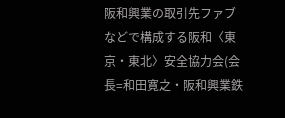阪和興業の取引先ファブなどで構成する阪和〈東京・東北〉安全協力会(会長=和田寛之・阪和興業鉄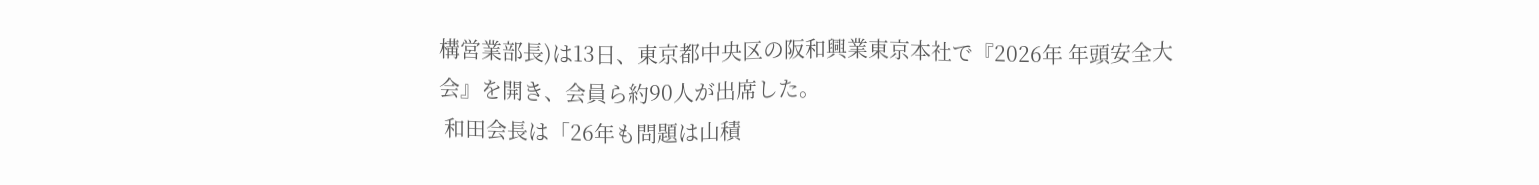構営業部長)は13日、東京都中央区の阪和興業東京本社で『2026年 年頭安全大会』を開き、会員ら約90人が出席した。
 和田会長は「26年も問題は山積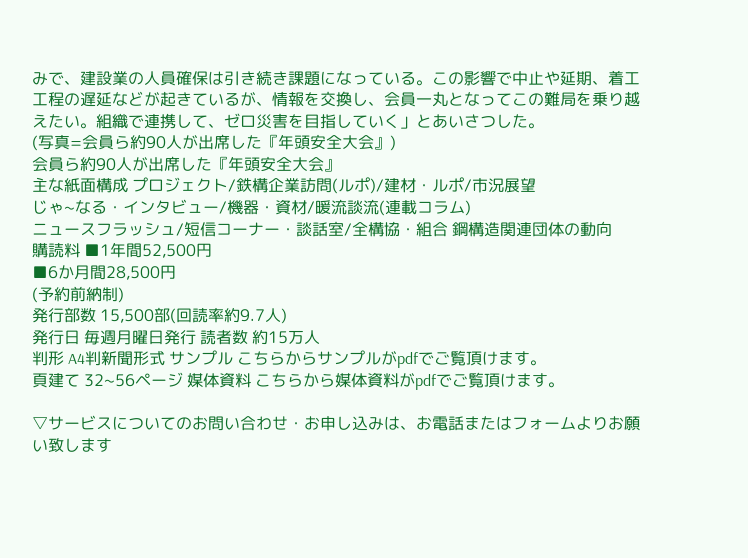みで、建設業の人員確保は引き続き課題になっている。この影響で中止や延期、着工工程の遅延などが起きているが、情報を交換し、会員一丸となってこの難局を乗り越えたい。組織で連携して、ゼロ災害を目指していく」とあいさつした。
(写真=会員ら約90人が出席した『年頭安全大会』)
会員ら約90人が出席した『年頭安全大会』
主な紙面構成 プロジェクト/鉄構企業訪問(ルポ)/建材・ルポ/市況展望
じゃ~なる・インタビュー/機器・資材/暖流談流(連載コラム)
ニュースフラッシュ/短信コーナー・談話室/全構協・組合 鋼構造関連団体の動向
購読料 ■1年間52,500円
■6か月間28,500円
(予約前納制)
発行部数 15,500部(回読率約9.7人)
発行日 毎週月曜日発行 読者数 約15万人
判形 A4判新聞形式 サンプル こちらからサンプルがpdfでご覧頂けます。
頁建て 32~56ページ 媒体資料 こちらから媒体資料がpdfでご覧頂けます。

▽サービスについてのお問い合わせ・お申し込みは、お電話またはフォームよりお願い致します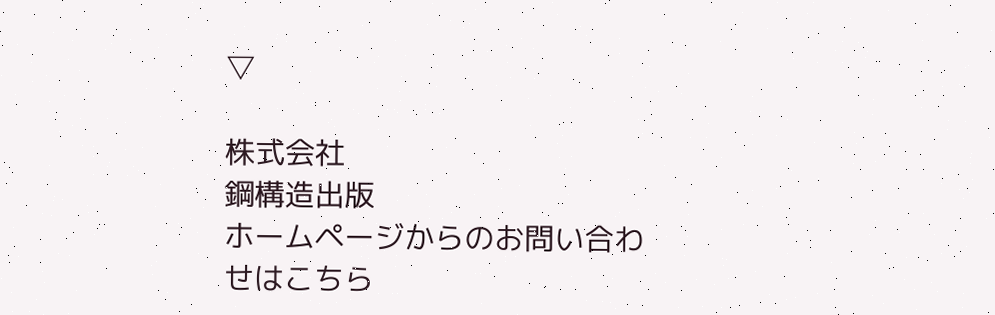▽

株式会社
鋼構造出版
ホームページからのお問い合わせはこちら